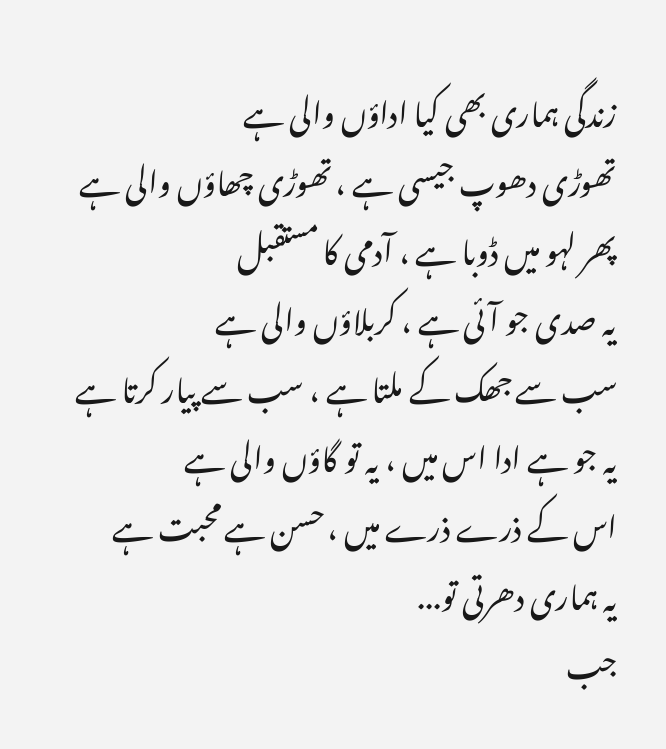زندگی ہماری بھی کیا اداؤں والی ہے
تھوڑی دھوپ جیسی ہے ، تھوڑی چھاؤں والی ہے
پھر لہو میں ڈوبا ہے ، آدمی کا مستقبل
یہ صدی جو آئی ہے ، کربلاؤں والی ہے
سب سے جھک کے ملتا ہے ، سب سے پیار کرتا ہے
یہ جو ہے ادا اس میں ، یہ تو گاؤں والی ہے
اس کے ذرے ذرے میں ، حسن ہے محبت ہے
یہ ہماری دھرتی تو...
جب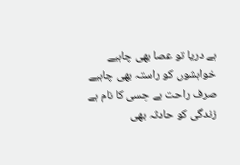ہے دریا تو عصا بھی چاہیے
خواہشوں کو راستہ بھی چاہیے
صرف راحت بے حِسی کا نام ہے
زندگی کو حادثہ بھی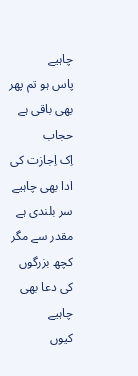چاہیے
پاس ہو تم پھر بھی باقی ہے حجاب
اِک اِجازت کی ادا بھی چاہیے
سر بلندی ہے مقدر سے مگر
کچھ بزرگوں کی دعا بھی چاہیے
کیوں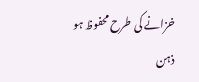خزانے کی طرح محفوظ ہو
ذہن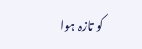کو تازہ ہوا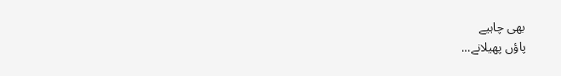بھی چاہیے
پاؤں پھیلانے...